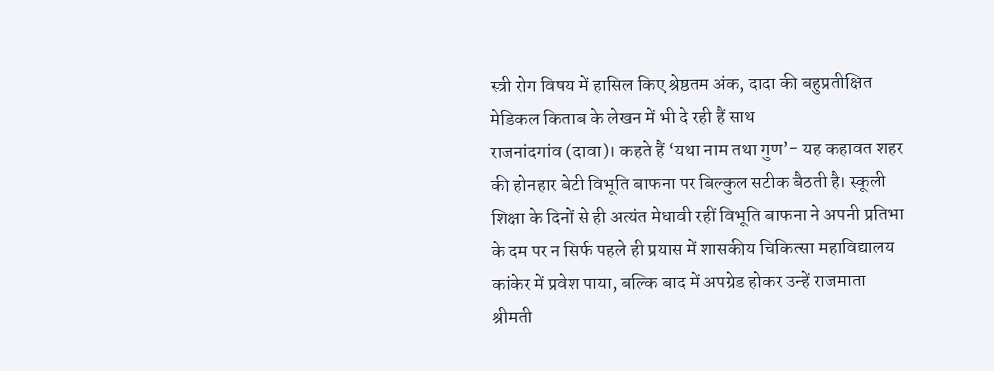स्त्री रोग विषय में हासिल किए श्रेष्ठतम अंक, दादा की बहुप्रतीक्षित मेडिकल किताब के लेखन में भी दे रही हैं साथ
राजनांदगांव (दावा)। कहते हैं ‘यथा नाम तथा गुण’- यह कहावत शहर की होनहार बेटी विभूति बाफना पर बिल्कुल सटीक बैठती है। स्कूली शिक्षा के दिनों से ही अत्यंत मेधावी रहीं विभूति बाफना ने अपनी प्रतिभा के दम पर न सिर्फ पहले ही प्रयास में शासकीय चिकित्सा महाविद्यालय कांकेर में प्रवेश पाया, बल्कि बाद में अपग्रेड होकर उन्हें राजमाता श्रीमती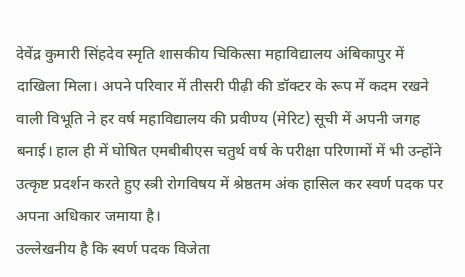देवेंद्र कुमारी सिंहदेव स्मृति शासकीय चिकित्सा महाविद्यालय अंबिकापुर में दाखिला मिला। अपने परिवार में तीसरी पीढ़ी की डॉक्टर के रूप में कदम रखने वाली विभूति ने हर वर्ष महाविद्यालय की प्रवीण्य (मेरिट) सूची में अपनी जगह बनाई। हाल ही में घोषित एमबीबीएस चतुर्थ वर्ष के परीक्षा परिणामों में भी उन्होंने उत्कृष्ट प्रदर्शन करते हुए स्त्री रोगविषय में श्रेष्ठतम अंक हासिल कर स्वर्ण पदक पर अपना अधिकार जमाया है।
उल्लेखनीय है कि स्वर्ण पदक विजेता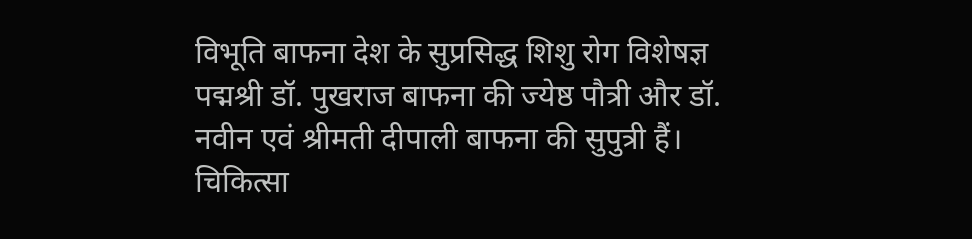विभूति बाफना देश के सुप्रसिद्ध शिशु रोग विशेषज्ञ पद्मश्री डॉ. पुखराज बाफना की ज्येष्ठ पौत्री और डॉ. नवीन एवं श्रीमती दीपाली बाफना की सुपुत्री हैं। चिकित्सा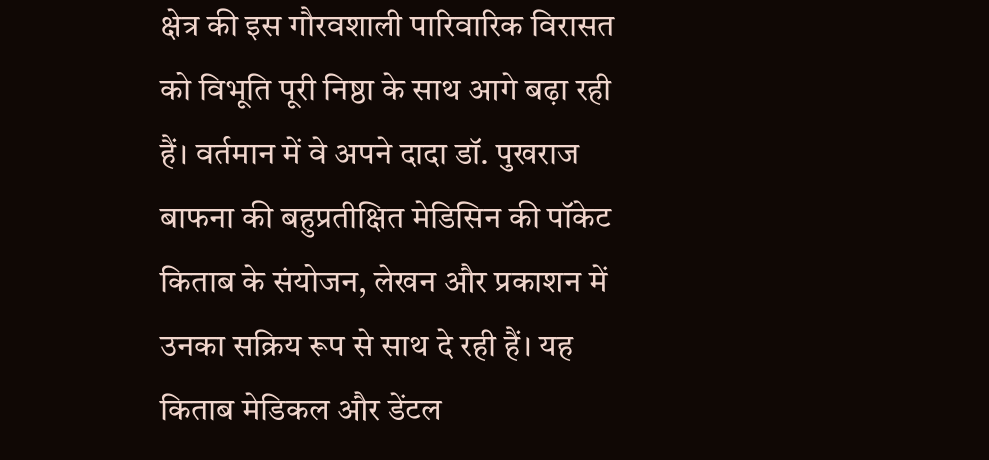क्षेत्र की इस गौरवशाली पारिवारिक विरासत को विभूति पूरी निष्ठा के साथ आगे बढ़ा रही हैं। वर्तमान में वे अपने दादा डॉ. पुखराज बाफना की बहुप्रतीक्षित मेडिसिन की पॉकेट किताब के संयोजन, लेखन और प्रकाशन में उनका सक्रिय रूप से साथ दे रही हैं। यह किताब मेडिकल और डेंटल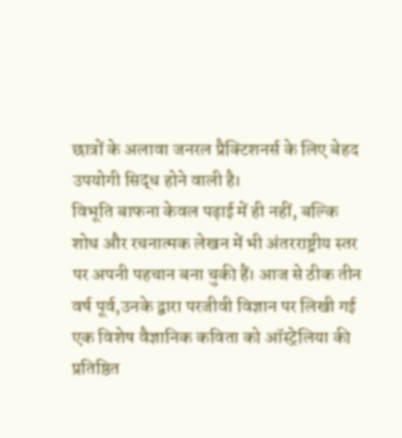छात्रों के अलावा जनरल प्रैक्टिशनर्स के लिए बेहद उपयोगी सिद्ध होने वाली है।
विभूति बाफना केवल पढ़ाई में ही नहीं, बल्कि शोध और रचनात्मक लेखन में भी अंतरराष्ट्रीय स्तर पर अपनी पहचान बना चुकी हैं। आज से ठीक तीन वर्ष पूर्व,उनके द्वारा परजीवी विज्ञान पर लिखी गई एक विशेष वैज्ञानिक कविता को ऑस्ट्रेलिया की प्रतिष्ठित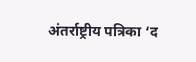अंतर्राष्ट्रीय पत्रिका ‘द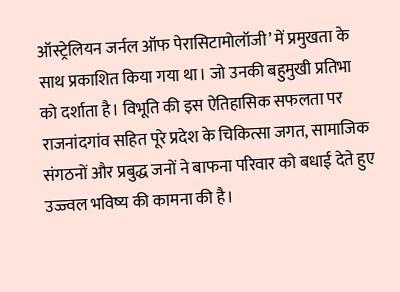ऑस्ट्रेलियन जर्नल ऑफ पेरासिटामोलॉजी’ में प्रमुखता के साथ प्रकाशित किया गया था। जो उनकी बहुमुखी प्रतिभा को दर्शाता है। विभूति की इस ऐतिहासिक सफलता पर राजनांदगांव सहित पूरे प्रदेश के चिकित्सा जगत, सामाजिक संगठनों और प्रबुद्ध जनों ने बाफना परिवार को बधाई देते हुए उज्ज्वल भविष्य की कामना की है।